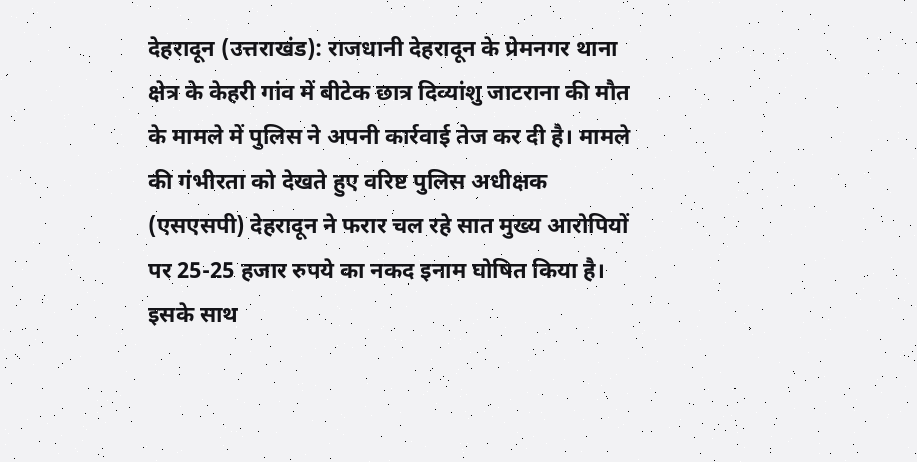देहरादून (उत्तराखंड): राजधानी देहरादून के प्रेमनगर थाना क्षेत्र के केहरी गांव में बीटेक छात्र दिव्यांशु जाटराना की मौत के मामले में पुलिस ने अपनी कार्रवाई तेज कर दी है। मामले की गंभीरता को देखते हुए वरिष्ट पुलिस अधीक्षक (एसएसपी) देहरादून ने फरार चल रहे सात मुख्य आरोपियों पर 25-25 हजार रुपये का नकद इनाम घोषित किया है। इसके साथ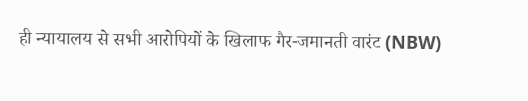ही न्यायालय से सभी आरोपियों के खिलाफ गैर-जमानती वारंट (NBW)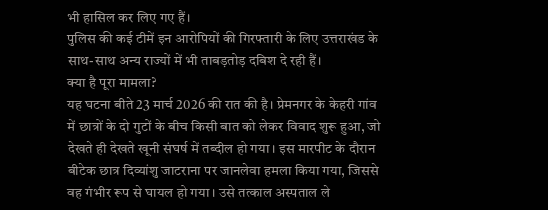भी हासिल कर लिए गए हैं।
पुलिस की कई टीमें इन आरोपियों की गिरफ्तारी के लिए उत्तराखंड के साथ-साथ अन्य राज्यों में भी ताबड़तोड़ दबिश दे रही हैं।
क्या है पूरा मामला?
यह घटना बीते 23 मार्च 2026 की रात की है। प्रेमनगर के केहरी गांव में छात्रों के दो गुटों के बीच किसी बात को लेकर विवाद शुरू हुआ, जो देखते ही देखते खूनी संघर्ष में तब्दील हो गया। इस मारपीट के दौरान बीटेक छात्र दिव्यांशु जाटराना पर जानलेवा हमला किया गया, जिससे वह गंभीर रूप से घायल हो गया। उसे तत्काल अस्पताल ले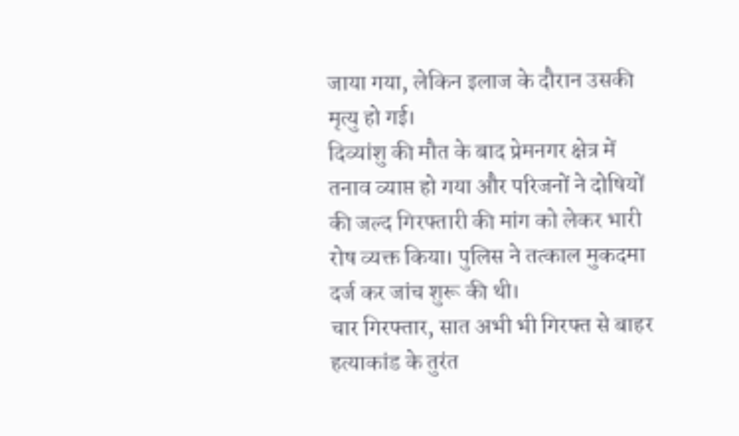जाया गया, लेकिन इलाज के दौरान उसकी मृत्यु हो गई।
दिव्यांशु की मौत के बाद प्रेमनगर क्षेत्र में तनाव व्याप्त हो गया और परिजनों ने दोषियों की जल्द गिरफ्तारी की मांग को लेकर भारी रोष व्यक्त किया। पुलिस ने तत्काल मुकदमा दर्ज कर जांच शुरू की थी।
चार गिरफ्तार, सात अभी भी गिरफ्त से बाहर
हत्याकांड के तुरंत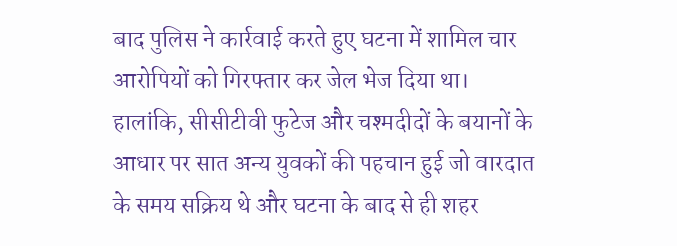बाद पुलिस ने कार्रवाई करते हुए घटना में शामिल चार आरोपियों को गिरफ्तार कर जेल भेज दिया था। हालांकि, सीसीटीवी फुटेज और चश्मदीदों के बयानों के आधार पर सात अन्य युवकों की पहचान हुई जो वारदात के समय सक्रिय थे और घटना के बाद से ही शहर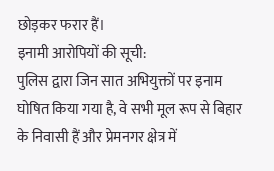छोड़कर फरार हैं।
इनामी आरोपियों की सूची:
पुलिस द्वारा जिन सात अभियुक्तों पर इनाम घोषित किया गया है, वे सभी मूल रूप से बिहार के निवासी हैं और प्रेमनगर क्षेत्र में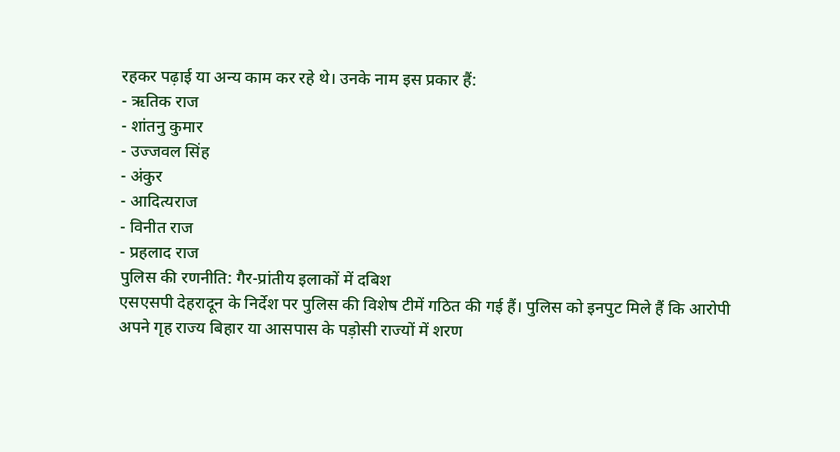रहकर पढ़ाई या अन्य काम कर रहे थे। उनके नाम इस प्रकार हैं:
- ऋतिक राज
- शांतनु कुमार
- उज्जवल सिंह
- अंकुर
- आदित्यराज
- विनीत राज
- प्रहलाद राज
पुलिस की रणनीति: गैर-प्रांतीय इलाकों में दबिश
एसएसपी देहरादून के निर्देश पर पुलिस की विशेष टीमें गठित की गई हैं। पुलिस को इनपुट मिले हैं कि आरोपी अपने गृह राज्य बिहार या आसपास के पड़ोसी राज्यों में शरण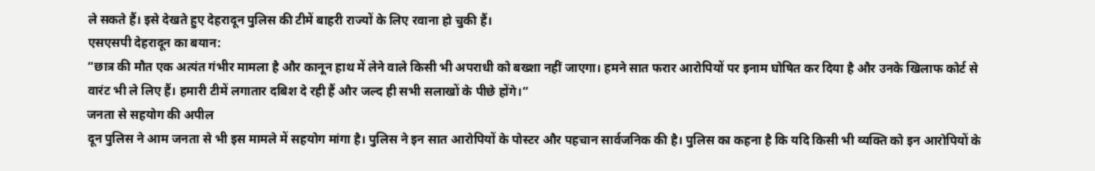ले सकते हैं। इसे देखते हुए देहरादून पुलिस की टीमें बाहरी राज्यों के लिए रवाना हो चुकी हैं।
एसएसपी देहरादून का बयान:
“छात्र की मौत एक अत्यंत गंभीर मामला है और कानून हाथ में लेने वाले किसी भी अपराधी को बख्शा नहीं जाएगा। हमने सात फरार आरोपियों पर इनाम घोषित कर दिया है और उनके खिलाफ कोर्ट से वारंट भी ले लिए हैं। हमारी टीमें लगातार दबिश दे रही हैं और जल्द ही सभी सलाखों के पीछे होंगे।”
जनता से सहयोग की अपील
दून पुलिस ने आम जनता से भी इस मामले में सहयोग मांगा है। पुलिस ने इन सात आरोपियों के पोस्टर और पहचान सार्वजनिक की है। पुलिस का कहना है कि यदि किसी भी व्यक्ति को इन आरोपियों के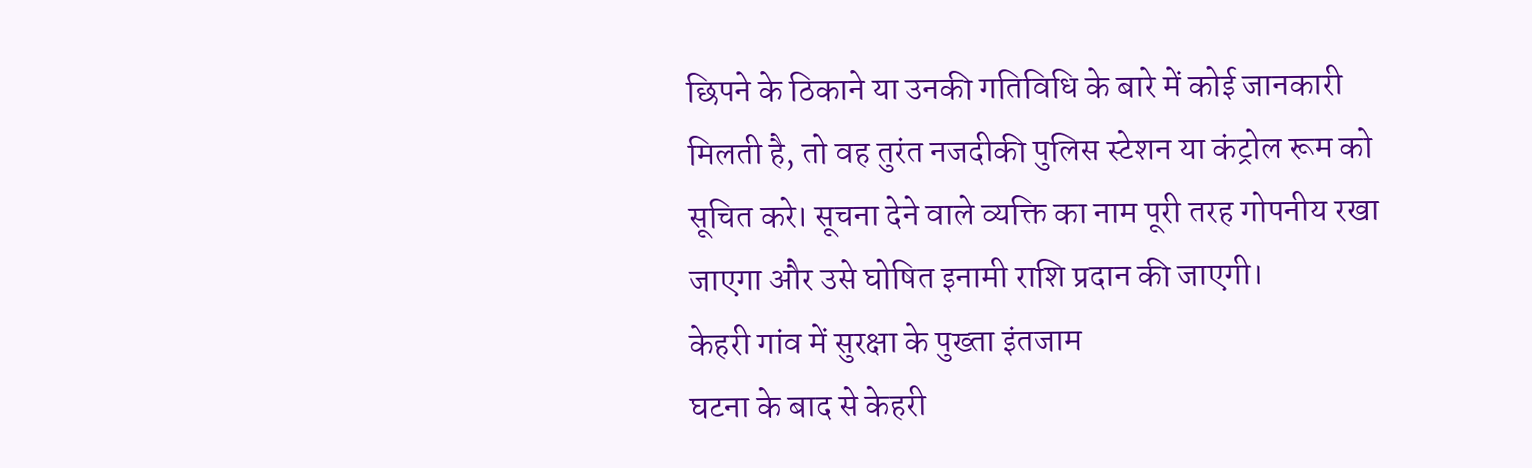छिपने के ठिकाने या उनकी गतिविधि के बारे में कोई जानकारी मिलती है, तो वह तुरंत नजदीकी पुलिस स्टेशन या कंट्रोल रूम को सूचित करे। सूचना देने वाले व्यक्ति का नाम पूरी तरह गोपनीय रखा जाएगा और उसे घोषित इनामी राशि प्रदान की जाएगी।
केहरी गांव में सुरक्षा के पुख्ता इंतजाम
घटना के बाद से केहरी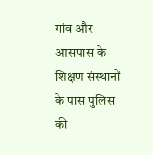गांव और आसपास के शिक्षण संस्थानों के पास पुलिस की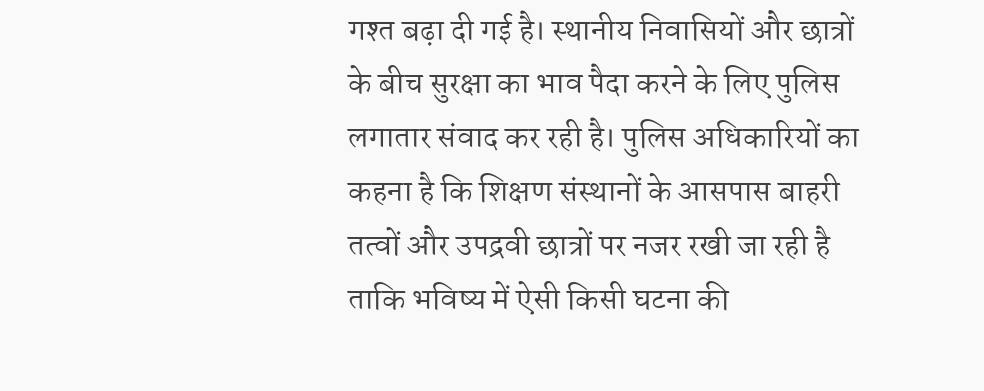गश्त बढ़ा दी गई है। स्थानीय निवासियों और छात्रों के बीच सुरक्षा का भाव पैदा करने के लिए पुलिस लगातार संवाद कर रही है। पुलिस अधिकारियों का कहना है कि शिक्षण संस्थानों के आसपास बाहरी तत्वों और उपद्रवी छात्रों पर नजर रखी जा रही है ताकि भविष्य में ऐसी किसी घटना की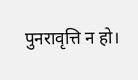पुनरावृत्ति न हो।